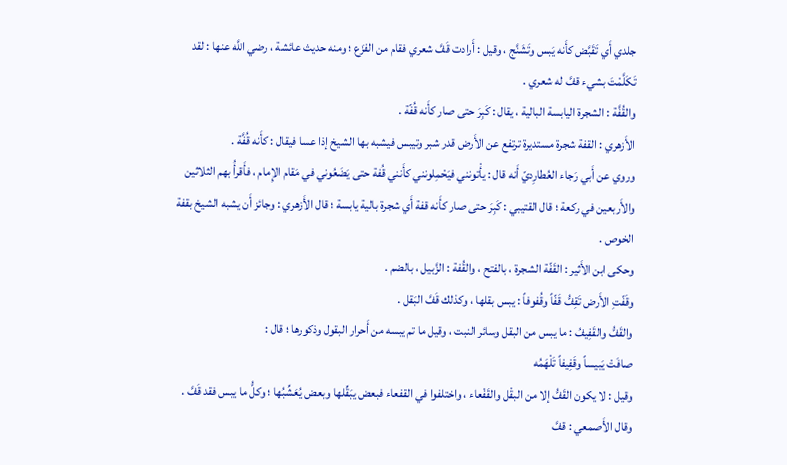جلدي أَي تَقَبَّض كأَنه يَبس وتَشَنَّج ، وقيل : أَرادت قَفَّ شعري فقام من الفزَع ؛ ومنه حديث عائشة ، رضي اللَّه عنها : لقد تَكَلَّمْتَ بشيء قفَّ له شعري .
والقُفَّة : الشجرة اليابسة البالية ، يقال : كَبِرَ حتى صار كأَنه قُفّة .
الأَزهري : القفة شجرة مستديرة ترتفع عن الأَرض قدر شبر وتيبس فيشبه بها الشيخ إذا عسا فيقال : كأَنه قُفَّة .
وروي عن أَبي رَجاء العُطارِديّ أَنه قال : يأْتونني فيَحْمِلونني كأَنني قُفة حتى يَضَعُوني في مَقام الإِمام ، فأَقرأُ بهم الثلاثين والأَربعين في ركعة ؛ قال القتيبي : كَبِرَ حتى صار كأَنه قفة أَي شجرة بالية يابسة ؛ قال الأَزهري : وجائز أَن يشبه الشيخ بقفة الخوص .
وحكى ابن الأَثير : القَفّة الشجرة ، بالفتح ، والقُفة : الزَّبيل ، بالضم .
وقَفّتِ الأَرض تَقِفُّ قَفّاً وقُفوفاً : يبس بقلها ، وكذلك قَفَّ البَقل .
والقَفُّ والقَفِيفُ : ما يبس من البقل وسائر النبت ، وقيل ما تم يبسه من أَحرار البقول وذكورها ؛ قال :
صافَتْ يَبيساً وقَفِيفاً تَلْهَمُه
وقيل : لا يكون القَفُّ إلا من البقْل والقَفْعاء ، واختلفوا في القفعاء فبعض يبَقِّلها وبعض يُعَشِّبُها ؛ وكلُّ ما يبس فقد قَفَّ .
وقال الأَصمعي : قفَّ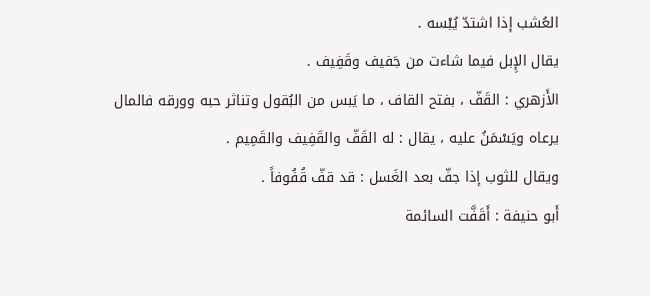العُشب إذا اشتدّ يُبْسه .
يقال الإِبل فيما شاءت من جَفيف وقَفِيف .
الأَزهري : القَفّ ، بفتح القاف ، ما يَبس من البُقول وتناثر حبه وورقه فالمال يرعاه ويَسْمَنُ عليه ، يقال : له القَفّ والقَفِيف والقَمِيم .
ويقال للثوب إذا جفّ بعد الغَسل : قد قفّ قُفُوفاً .
أَبو حنيفة : أَقَفَّت السائمة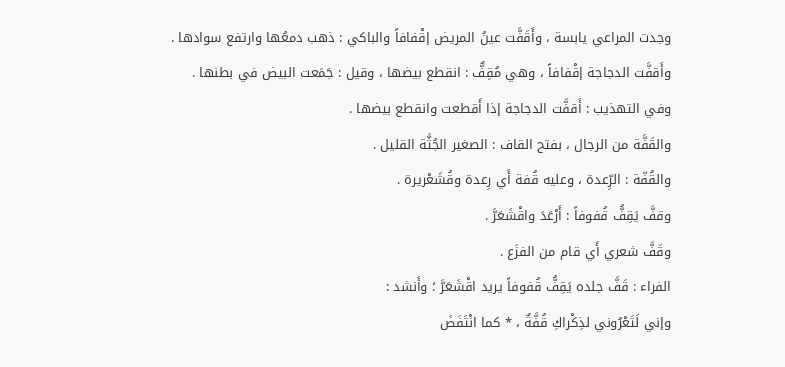وجدت المراعي يابسة ، وأَقَفَّت عينُ المريض إقْفافاً والباكي : ذهب دمعُها وارتفع سوادها .
وأَقفَّت الدجاجة إقْفافاً ، وهي مُقِفٌّ : انقطع بيضها ، وقيل : جَمَعت البيض في بطنها .
وفي التهذيب : أَقفَّت الدجاجة إذا أَقطعت وانقطع بيضها .
والقَفَّة من الرجال ، بفتح القاف : الصغير الجُثَّة القليل .
والقُفّة : الرِّعدة ، وعليه قُفة أَي رِعدة وقُشَعْريرة .
وقفَّ يَقِفُّ قُفوفاً : أَرْعَدَ واقْشَعَرَّ .
وقَفَّ شعري أَي قام من الفزَع .
الفراء : قَفَّ جلده يَقِفُّ قُفوفاً يريد اقْشَعَرَّ ؛ وأَنشد :
وإني لَتَعْرُوني لذِكْراكِ قُفَّةٌ ، * كما انْتَفَضَ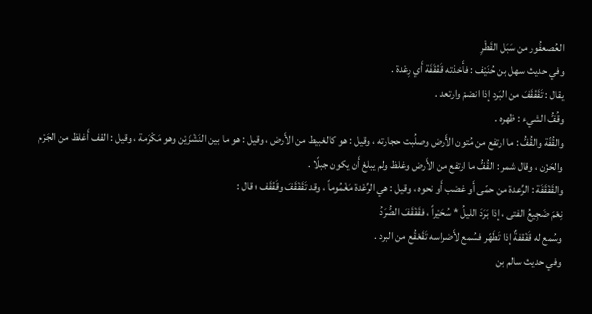العُصعفُور من سَبَل القَطْرِ
وفي حديث سهل بن حُنَيْف : فأَخذته قَفْقَفَة أَي رِعْدة .
يقال : تَقَفْقَفَ من البَرد إذا انضمْ وارتعد .
وقُفُّ الشيء : ظهره .
والقُفّة والقُفُّ : ما ارتفع من مُتون الأَرض وصلُبت حجارته ، وقيل : هو كالغبيط من الأَرض ، وقيل : هو ما بين النَشْزَيْن وهو مَكْرَمة ، وقيل : القف أَغلظ من الجَرْم والحَزْن ، وقال شمر : القُفُّ ما ارتفع من الأَرض وغلظ ولم يبلغ أَن يكون جبلًا .
والقَفْقَفَة : الرِّعدة من حمّى أَو غضب أَو نحوه ، وقيل : هي الرِّعْدة مَغْمُوماً ، وقد تَقَفْقَفَ وقَفْقَف ؛ قال :
نِعْمَ ضَجِيعُ الفتى ، إذا بَرَدَ الليلُ * سُحَيْراً ، فقَفْقَفَ الصُّرَدُ
وسُمع له قَفْقفةٌ إذا تَطَهّر فسُمع لأَضراسه تَقَعْقُع من البرد .
وفي حديث سالم بن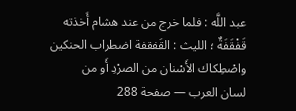عبد اللَّه : فلما خرج من عند هشام أَخذته قَفْقَفَةٌ ؛ الليث : القَفقفة اضطراب الحنكين واصْطِكاك الأَسْنان من الصرْدِ أَو من
لسان العرب — صفحة 288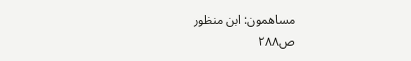مساهمون: ابن منظور
ص٢٨٨